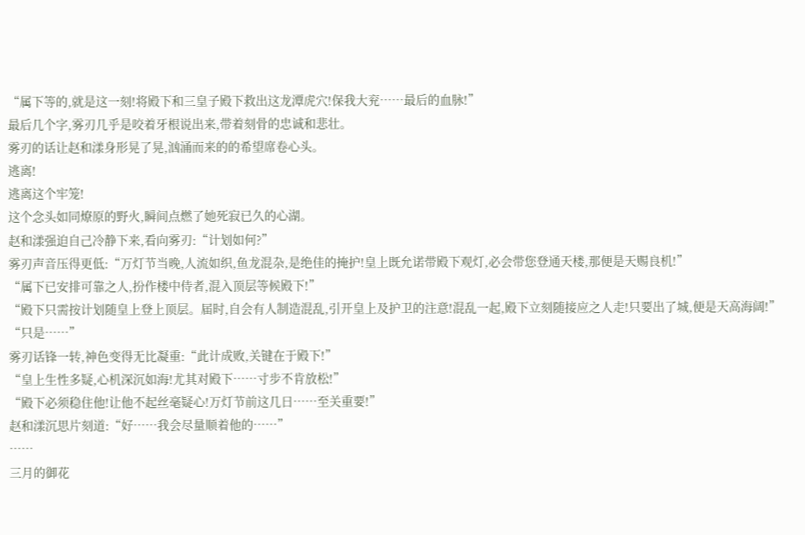“属下等的,就是这一刻!将殿下和三皇子殿下救出这龙潭虎穴!保我大兖……最后的血脉!”
最后几个字,雾刃几乎是咬着牙根说出来,带着刻骨的忠诚和悲壮。
雾刃的话让赵和漾身形晃了晃,汹涌而来的的希望席卷心头。
逃离!
逃离这个牢笼!
这个念头如同燎原的野火,瞬间点燃了她死寂已久的心湖。
赵和漾强迫自己冷静下来,看向雾刃:“计划如何?”
雾刃声音压得更低:“万灯节当晚,人流如织,鱼龙混杂,是绝佳的掩护!皇上既允诺带殿下观灯,必会带您登通天楼,那便是天赐良机!”
“属下已安排可靠之人,扮作楼中侍者,混入顶层等候殿下!”
“殿下只需按计划随皇上登上顶层。届时,自会有人制造混乱,引开皇上及护卫的注意!混乱一起,殿下立刻随接应之人走!只要出了城,便是天高海阔!”
“只是……”
雾刃话锋一转,神色变得无比凝重:“此计成败,关键在于殿下!”
“皇上生性多疑,心机深沉如海!尤其对殿下……寸步不肯放松!”
“殿下必须稳住他!让他不起丝毫疑心!万灯节前这几日……至关重要!”
赵和漾沉思片刻道:“好……我会尽量顺着他的……”
……
三月的御花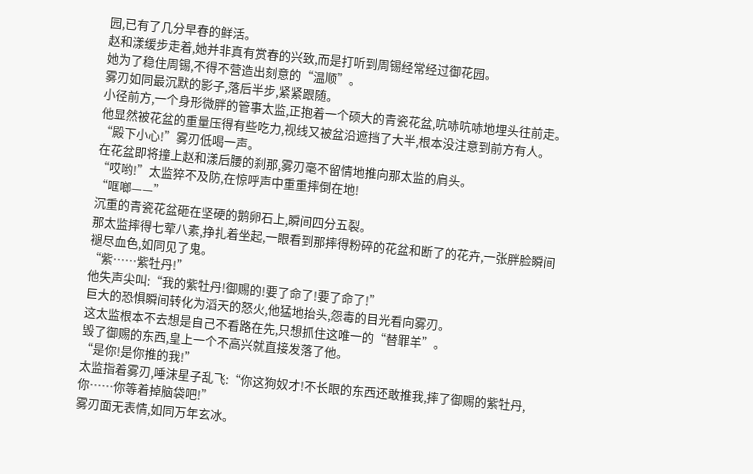园,已有了几分早春的鲜活。
赵和漾缓步走着,她并非真有赏春的兴致,而是打听到周锡经常经过御花园。
她为了稳住周锡,不得不营造出刻意的“温顺”。
雾刃如同最沉默的影子,落后半步,紧紧跟随。
小径前方,一个身形微胖的管事太监,正抱着一个硕大的青瓷花盆,吭哧吭哧地埋头往前走。
他显然被花盆的重量压得有些吃力,视线又被盆沿遮挡了大半,根本没注意到前方有人。
“殿下小心!”雾刃低喝一声。
在花盆即将撞上赵和漾后腰的刹那,雾刃毫不留情地推向那太监的肩头。
“哎哟!”太监猝不及防,在惊呼声中重重摔倒在地!
“哐啷——”
沉重的青瓷花盆砸在坚硬的鹅卵石上,瞬间四分五裂。
那太监摔得七荤八素,挣扎着坐起,一眼看到那摔得粉碎的花盆和断了的花卉,一张胖脸瞬间褪尽血色,如同见了鬼。
“紫……紫牡丹!”
他失声尖叫:“我的紫牡丹!御赐的!要了命了!要了命了!”
巨大的恐惧瞬间转化为滔天的怒火,他猛地抬头,怨毒的目光看向雾刃。
这太监根本不去想是自己不看路在先,只想抓住这唯一的“替罪羊”。
毁了御赐的东西,皇上一个不高兴就直接发落了他。
“是你!是你推的我!”
太监指着雾刃,唾沫星子乱飞:“你这狗奴才!不长眼的东西还敢推我,摔了御赐的紫牡丹,你……你等着掉脑袋吧!”
雾刃面无表情,如同万年玄冰。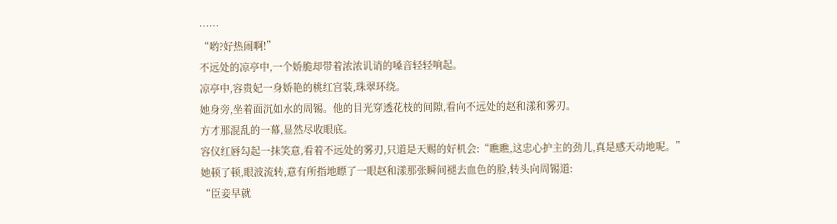……
“哟?好热闹啊!”
不远处的凉亭中,一个娇脆却带着浓浓讥诮的嗓音轻轻响起。
凉亭中,容贵妃一身娇艳的桃红宫装,珠翠环绕。
她身旁,坐着面沉如水的周锡。他的目光穿透花枝的间隙,看向不远处的赵和漾和雾刃。
方才那混乱的一幕,显然尽收眼底。
容仪红唇勾起一抹笑意,看着不远处的雾刃,只道是天赐的好机会:“瞧瞧,这忠心护主的劲儿,真是感天动地呢。”
她顿了顿,眼波流转,意有所指地瞟了一眼赵和漾那张瞬间褪去血色的脸,转头向周锡道:
“臣妾早就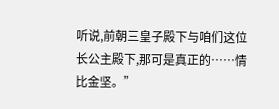听说,前朝三皇子殿下与咱们这位长公主殿下,那可是真正的……情比金坚。”